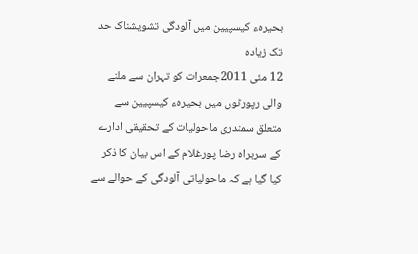بحیرہء کیسپیین میں آلودگی تشویشناک حد تک زیادہ
12 مئی 2011جمعرات کو تہران سے ملنے والی رپورٹوں میں بحیرہء کیسپیین سے متعلق سمندری ماحولیات کے تحقیقی ادارے کے سربراہ رضا پورغلام کے اس بیان کا ذکر کیا گیا ہے کہ ماحولیاتی آلودگی کے حوالے سے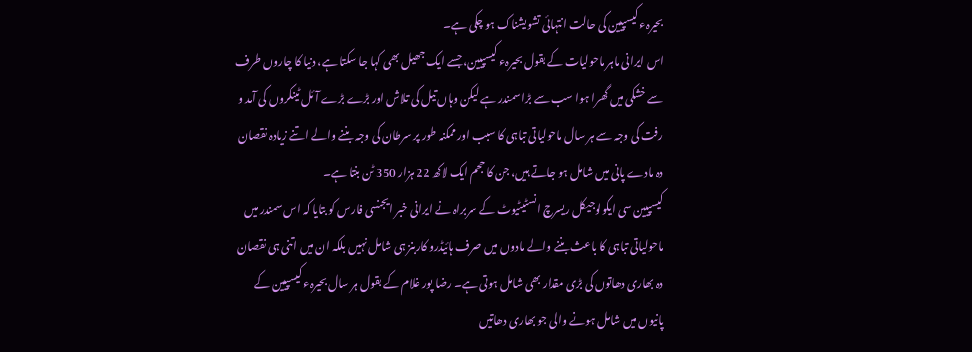بحیرہء کیسپیین کی حالت انتہائی تشویشناک ہو چکی ہے۔
اس ایرانی ماہر ماحولیات کے بقول بحیرہء کیسپیین، جسے ایک جھیل بھی کہا جا سکتا ہے، دنیا کا چاروں طرف سے خشکی میں گھرا ہوا سب سے بڑا سمندر ہے لیکن وہاں تیل کی تلاش اور بڑے بڑے آئل ٹینکروں کی آمد و رفت کی وجہ سے ہر سال ماحولیاتی تباہی کا سبب اور ممکنہ طور پر سرطان کی وجہ بننے والے اتنے زیادہ نقصان دہ مادے پانی میں شامل ہو جاتے ہیں، جن کا حجم ایک لاکھ 22 ہزار 350 ٹن بنتا ہے۔
کیسپیین سی ایکولوجیکل ریسرچ انسٹیٹیوٹ کے سربراہ نے ایرانی خبر ایجنسی فارس کو بتایا کہ اس سمندر میں ماحولیاتی تباہی کا باعث بننے والے مادوں میں صرف ہائیڈرو کاربنز ہی شامل نہیں بلکہ ان میں اتنی ہی نقصان دہ بھاری دھاتوں کی بڑی مقدار بھی شامل ہوتی ہے۔ رضا پور غلام کے بقول ہر سال بحیرہء کیسپیین کے پانیوں میں شامل ہونے والی جو بھاری دھاتیں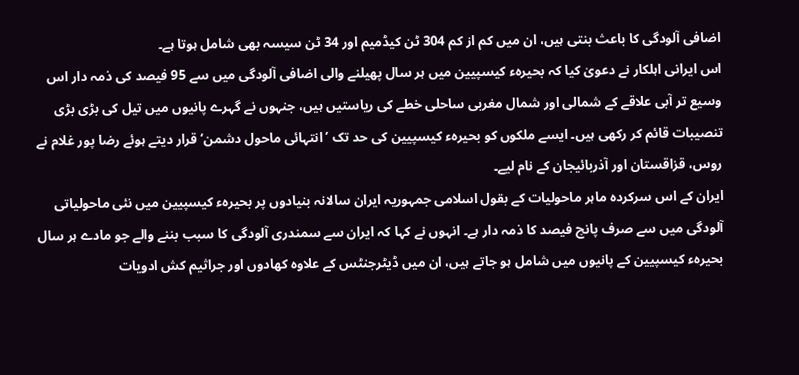اضافی آلودگی کا باعث بنتی ہیں، ان میں کم از کم 304 ٹن کیڈمیم اور 34 ٹن سیسہ بھی شامل ہوتا ہے۔
اس ایرانی اہلکار نے دعویٰ کیا کہ بحیرہء کیسپیین میں ہر سال پھیلنے والی اضافی آلودگی میں سے 95 فیصد کی ذمہ دار اس وسیع تر آبی علاقے کے شمالی اور شمال مغربی ساحلی خطے کی ریاستیں ہیں، جنہوں نے گہرے پانیوں میں تیل کی بڑی بڑی تنصیبات قائم کر رکھی ہیں۔ ایسے ملکوں کو بحیرہء کیسپیین کی حد تک ’انتہائی ماحول دشمن‘ قرار دیتے ہوئے رضا پور غلام نے روس، قزاقستان اور آذربائیجان کے نام لیے۔
ایران کے اس سرکردہ ماہر ماحولیات کے بقول اسلامی جمہوریہ ایران سالانہ بنیادوں پر بحیرہء کیسپیین میں نئی ماحولیاتی آلودگی میں سے صرف پانچ فیصد کا ذمہ دار ہے۔ انہوں نے کہا کہ ایران سے سمندری آلودگی کا سبب بننے والے جو مادے ہر سال بحیرہء کیسپیین کے پانیوں میں شامل ہو جاتے ہیں، ان میں ڈیٹرجنٹس کے علاوہ کھادوں اور جراثیم کش ادویات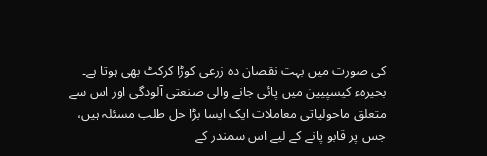کی صورت میں بہت نقصان دہ زرعی کوڑا کرکٹ بھی ہوتا ہے۔
بحیرہء کیسپیین میں پائی جانے والی صنعتی آلودگی اور اس سے متعلق ماحولیاتی معاملات ایک ایسا بڑا حل طلب مسئلہ ہیں، جس پر قابو پانے کے لیے اس سمندر کے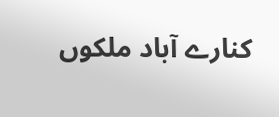کنارے آباد ملکوں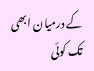کے درمیان ابھی تک کوئی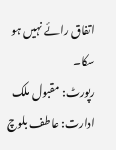اتفاق رائے نہیں ہو سکا۔
رپورٹ: مقبول ملک
ادارت: عاطف بلوچ